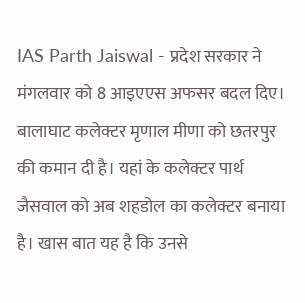IAS Parth Jaiswal - प्रदेश सरकार ने मंगलवार को 8 आइएएस अफसर बदल दिए। बालाघाट कलेक्टर मृणाल मीणा को छतरपुर की कमान दी है। यहां के कलेक्टर पार्थ जैसवाल को अब शहडोल का कलेक्टर बनाया है। खास बात यह है कि उनसे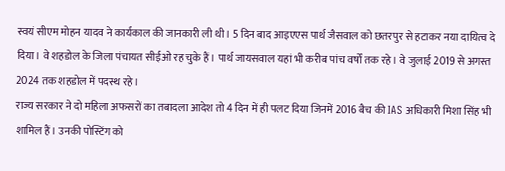स्वयं सीएम मोहन यादव ने कार्यकाल की जानकारी ली थी। 5 दिन बाद आइएएस पार्थ जैसवाल को छतरपुर से हटाकर नया दायित्व दे दिया। वे शहडोल के जिला पंचायत सीईओ रह चुके हैं। पार्थ जायसवाल यहां भी करीब पांच वर्षों तक रहे। वे जुलाई 2019 से अगस्त 2024 तक शहडोल में पदस्थ रहे।
राज्य सरकार ने दो महिला अफसरों का तबादला आदेश तो 4 दिन में ही पलट दिया जिनमें 2016 बैच की IAS अधिकारी मिशा सिंह भी शामिल हैं। उनकी पोस्टिंग को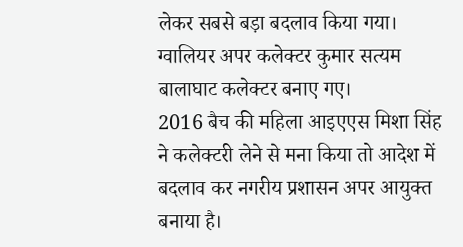लेकर सबसे बड़ा बदलाव किया गया। ग्वालियर अपर कलेक्टर कुमार सत्यम बालाघाट कलेक्टर बनाए गए।
2016 बैच की महिला आइएएस मिशा सिंह ने कलेक्टरी लेने से मना किया तो आदेश में बदलाव कर नगरीय प्रशासन अपर आयुक्त बनाया है।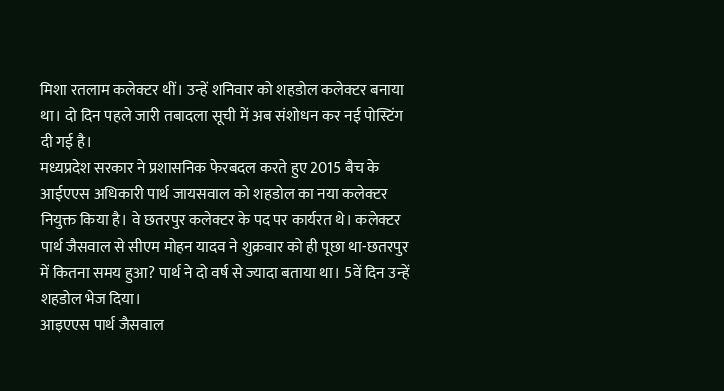मिशा रतलाम कलेक्टर थीं। उन्हें शनिवार को शहडोल कलेक्टर बनाया था। दो दिन पहले जारी तबादला सूची में अब संशोधन कर नई पोस्टिंग दी गई है।
मध्यप्रदेश सरकार ने प्रशासनिक फेरबदल करते हुए 2015 बैच के आईएएस अधिकारी पार्थ जायसवाल को शहडोल का नया कलेक्टर नियुक्त किया है। वे छतरपुर कलेक्टर के पद पर कार्यरत थे। कलेक्टर पार्थ जैसवाल से सीएम मोहन यादव ने शुक्रवार को ही पूछा था-छतरपुर में कितना समय हुआ? पार्थ ने दो वर्ष से ज्यादा बताया था। 5वें दिन उन्हें शहडोल भेज दिया।
आइएएस पार्थ जैसवाल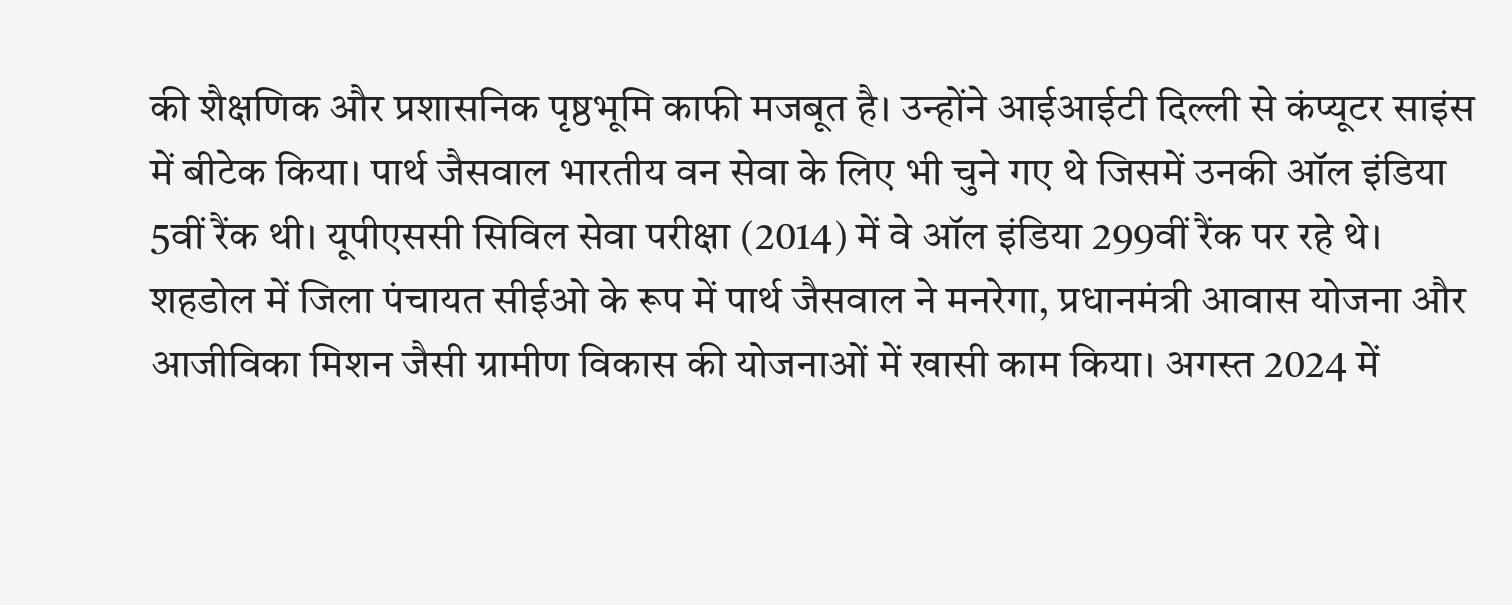की शैक्षणिक और प्रशासनिक पृष्ठभूमि काफी मजबूत है। उन्होंने आईआईटी दिल्ली से कंप्यूटर साइंस में बीटेक किया। पार्थ जैसवाल भारतीय वन सेवा के लिए भी चुने गए थे जिसमें उनकी ऑल इंडिया 5वीं रैंक थी। यूपीएससी सिविल सेवा परीक्षा (2014) में वे ऑल इंडिया 299वीं रैंक पर रहे थे।
शहडोल में जिला पंचायत सीईओ के रूप में पार्थ जैसवाल ने मनरेगा, प्रधानमंत्री आवास योजना और आजीविका मिशन जैसी ग्रामीण विकास की योजनाओं में खासी काम किया। अगस्त 2024 में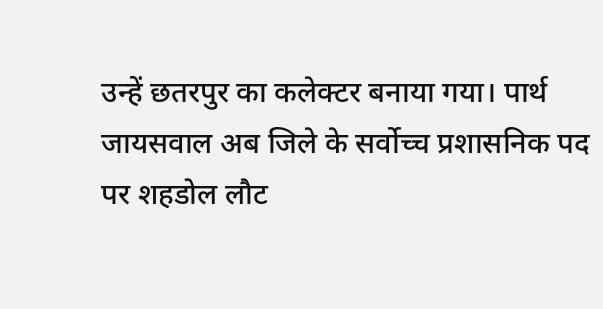उन्हें छतरपुर का कलेक्टर बनाया गया। पार्थ जायसवाल अब जिले के सर्वोच्च प्रशासनिक पद पर शहडोल लौट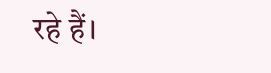रहे हैं।